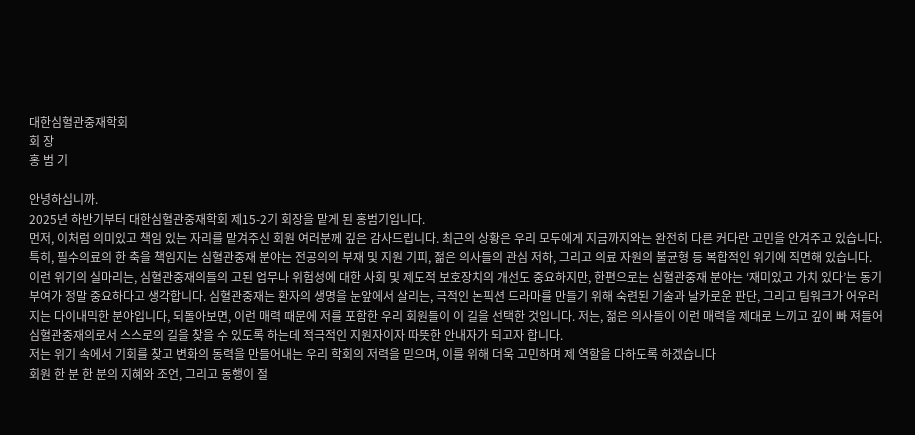대한심혈관중재학회
회 장
홍 범 기

안녕하십니까.
2025년 하반기부터 대한심혈관중재학회 제15-2기 회장을 맡게 된 홍범기입니다.
먼저, 이처럼 의미있고 책임 있는 자리를 맡겨주신 회원 여러분께 깊은 감사드립니다. 최근의 상황은 우리 모두에게 지금까지와는 완전히 다른 커다란 고민을 안겨주고 있습니다. 특히, 필수의료의 한 축을 책임지는 심혈관중재 분야는 전공의의 부재 및 지원 기피, 젊은 의사들의 관심 저하, 그리고 의료 자원의 불균형 등 복합적인 위기에 직면해 있습니다.
이런 위기의 실마리는, 심혈관중재의들의 고된 업무나 위험성에 대한 사회 및 제도적 보호장치의 개선도 중요하지만, 한편으로는 심혈관중재 분야는 ‘재미있고 가치 있다’는 동기부여가 정말 중요하다고 생각합니다. 심혈관중재는 환자의 생명을 눈앞에서 살리는, 극적인 논픽션 드라마를 만들기 위해 숙련된 기술과 날카로운 판단, 그리고 팀워크가 어우러지는 다이내믹한 분야입니다, 되돌아보면, 이런 매력 때문에 저를 포함한 우리 회원들이 이 길을 선택한 것입니다. 저는, 젊은 의사들이 이런 매력을 제대로 느끼고 깊이 빠 져들어 심혈관중재의로서 스스로의 길을 찾을 수 있도록 하는데 적극적인 지원자이자 따뜻한 안내자가 되고자 합니다.
저는 위기 속에서 기회를 찾고 변화의 동력을 만들어내는 우리 학회의 저력을 믿으며, 이를 위해 더욱 고민하며 제 역할을 다하도록 하겠습니다
회원 한 분 한 분의 지혜와 조언, 그리고 동행이 절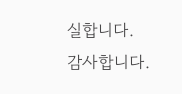실합니다.
감사합니다.